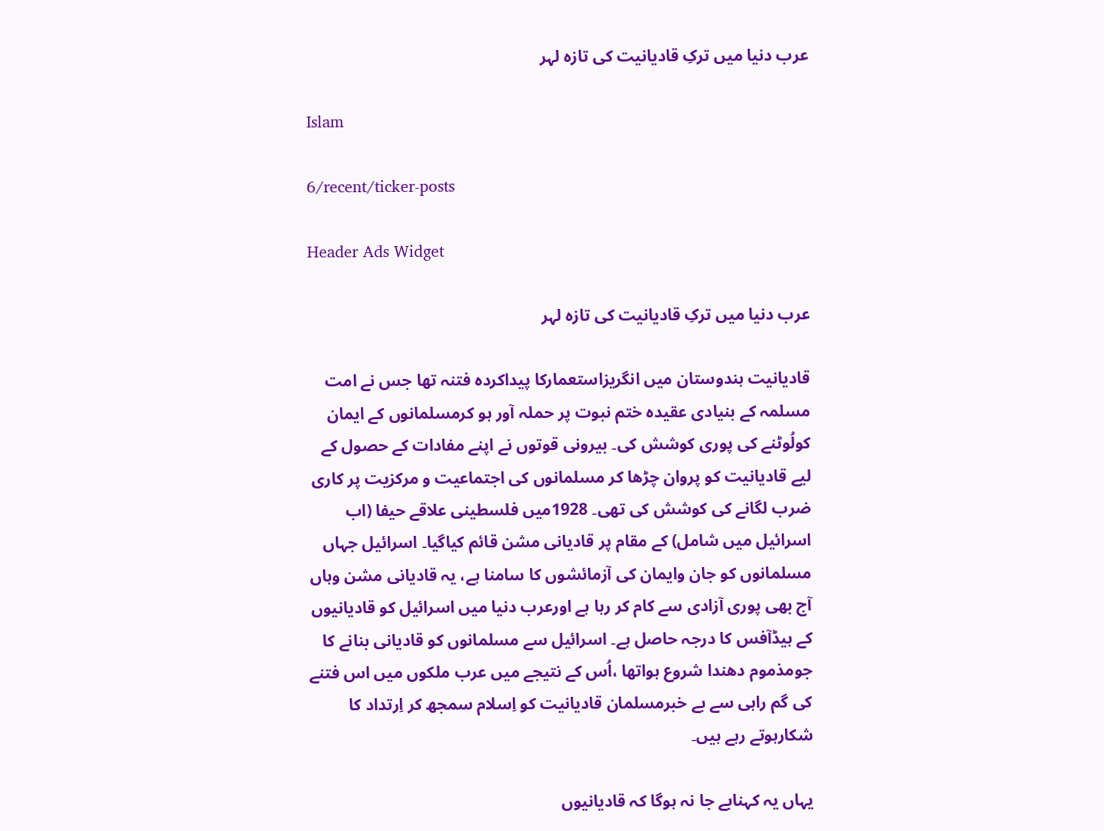عرب دنیا میں ترکِ قادیانیت کی تازہ لہر

Islam

6/recent/ticker-posts

Header Ads Widget

عرب دنیا میں ترکِ قادیانیت کی تازہ لہر

قادیانیت ہندوستان میں انگریزاستعمارکا پیداکردہ فتنہ تھا جس نے امت مسلمہ کے بنیادی عقیدہ ختم نبوت پر حملہ آور ہو کرمسلمانوں کے ایمان کولُوٹنے کی پوری کوشش کی۔ بیرونی قوتوں نے اپنے مفادات کے حصول کے لیے قادیانیت کو پروان چڑھا کر مسلمانوں کی اجتماعیت و مرکزیت پر کاری ضرب لگانے کی کوشش کی تھی۔ 1928میں فلسطینی علاقے حیفا (اب اسرائیل میں شامل) کے مقام پر قادیانی مشن قائم کیاگیا۔ اسرائیل جہاں مسلمانوں کو جان وایمان کی آزمائشوں کا سامنا ہے، یہ قادیانی مشن وہاں آج بھی پوری آزادی سے کام کر رہا ہے اورعرب دنیا میں اسرائیل کو قادیانیوں کے ہیڈآفس کا درجہ حاصل ہے۔ اسرائیل سے مسلمانوں کو قادیانی بنانے کا جومذموم دھندا شروع ہواتھا ،اُس کے نتیجے میں عرب ملکوں میں اس فتنے کی گم راہی سے بے خبرمسلمان قادیانیت کو اِسلام سمجھ کر اِرتداد کا شکارہوتے رہے ہیں۔

یہاں یہ کہنابے جا نہ ہوگا کہ قادیانیوں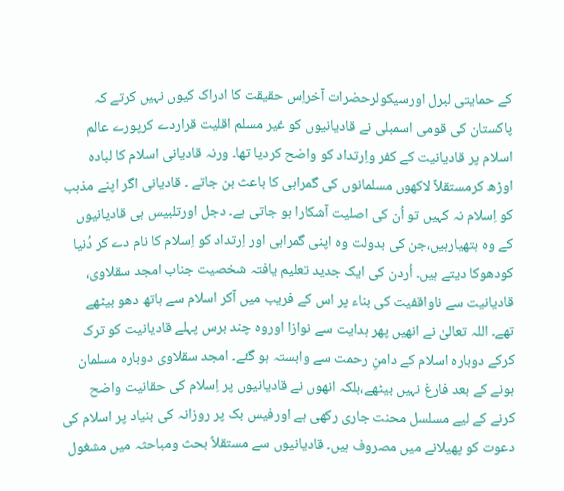کے حمایتی لبرل اورسیکولرحضرات آخراِس حقیقت کا ادراک کیوں نہیں کرتے کہ پاکستان کی قومی اسمبلی نے قادیانیوں کو غیر مسلم اقلیت قراردے کرپورے عالم اسلام پر قادیانیت کے کفر واِرتداد کو واضح کردیا تھا۔ ورنہ قادیانی اسلام کا لبادہ اوڑھ کرمستقلاً لاکھوں مسلمانوں کی گمراہی کا باعث بن جاتے ۔ قادیانی اگر اپنے مذہب کو اِسلام نہ کہیں تو اُن کی اصلیت آشکارا ہو جاتی ہے۔ دجل اورتلبیس ہی قادیانیوں کے وہ ہتھیارہیں،جن کی بدولت وہ اپنی گمراہی اور اِرتداد کو اِسلام کا نام دے کر دُنیا کودھوکا دیتے ہیں۔ اُردن کی ایک جدید تعلیم یافتہ شخصیت جناب امجد سقلاوی، قادیانیت سے ناواقفیت کی بناء پر اس کے فریب میں آکر اسلام سے ہاتھ دھو بیٹھے تھے۔ اللہ تعالیٰ نے انھیں پھر ہدایت سے نوازا اوروہ چند برس پہلے قادیانیت کو ترک کرکے دوبارہ اسلام کے دامنِ رحمت سے وابستہ ہو گئے۔ امجد سقلاوی دوبارہ مسلمان ہونے کے بعد فارغ نہیں بیٹھے،بلکہ انھوں نے قادیانیوں پر اِسلام کی حقانیت واضح کرنے کے لیے مسلسل محنت جاری رکھی ہے اورفیس بک پر روزانہ کی بنیاد پر اسلام کی دعوت کو پھیلانے میں مصروف ہیں۔ قادیانیوں سے مستقلاً بحث ومباحثہ میں مشغول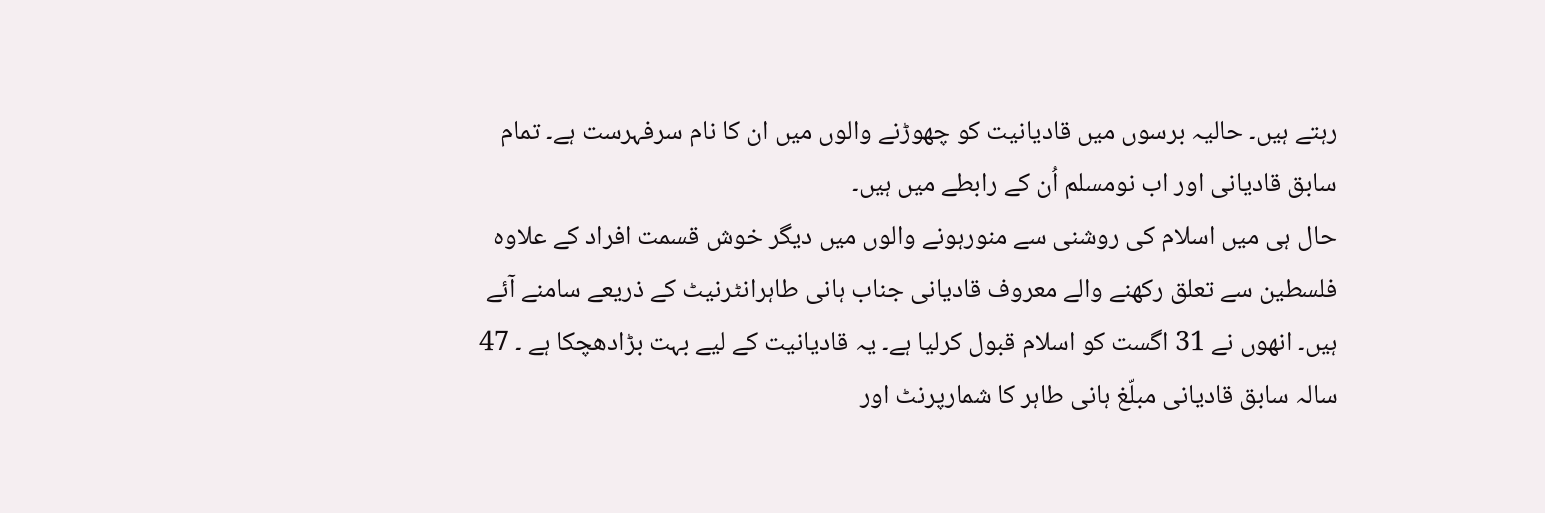رہتے ہیں۔ حالیہ برسوں میں قادیانیت کو چھوڑنے والوں میں ان کا نام سرفہرست ہے۔ تمام سابق قادیانی اور اب نومسلم اُن کے رابطے میں ہیں۔
حال ہی میں اسلام کی روشنی سے منورہونے والوں میں دیگر خوش قسمت افراد کے علاوہ فلسطین سے تعلق رکھنے والے معروف قادیانی جناب ہانی طاہرانٹرنیٹ کے ذریعے سامنے آئے ہیں۔ انھوں نے 31 اگست کو اسلام قبول کرلیا ہے۔ یہ قادیانیت کے لیے بہت بڑادھچکا ہے ۔ 47 سالہ سابق قادیانی مبلّغ ہانی طاہر کا شمارپرنٹ اور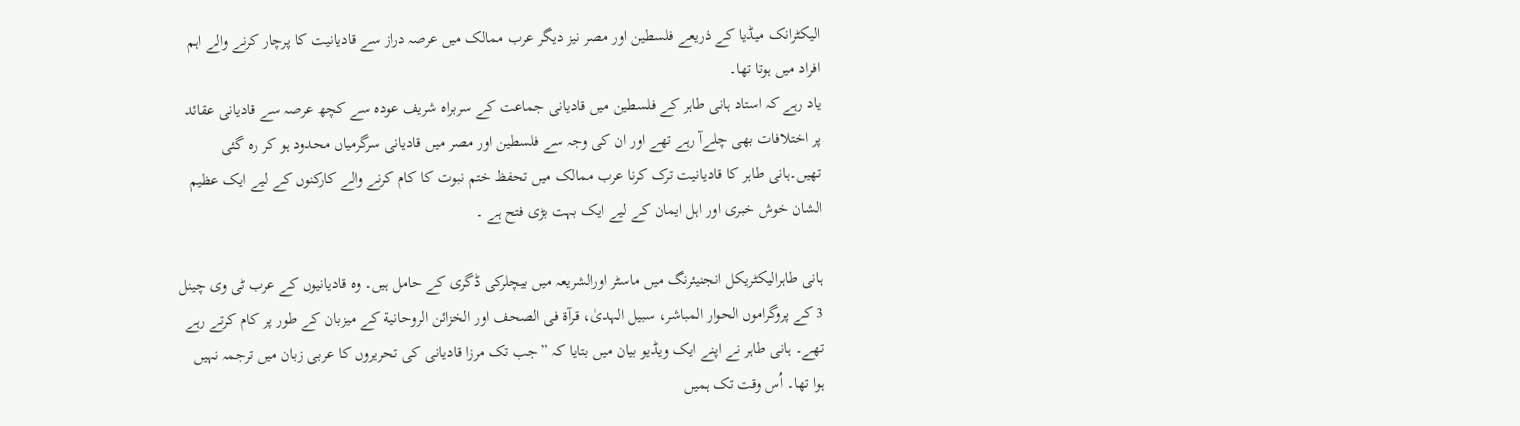الیکٹرانک میڈیا کے ذریعے فلسطین اور مصر نیز دیگر عرب ممالک میں عرصہ دراز سے قادیانیت کا پرچار کرنے والے اہم افراد میں ہوتا تھا۔
یاد رہے کہ استاد ہانی طاہر کے فلسطین میں قادیانی جماعت کے سربراہ شریف عودہ سے کچھ عرصہ سے قادیانی عقائد پر اختلافات بھی چلےآ رہے تھے اور ان کی وجہ سے فلسطین اور مصر میں قادیانی سرگرمیاں محدود ہو کر رہ گئی تھیں۔ہانی طاہر کا قادیانیت ترک کرنا عرب ممالک میں تحفظ ختم نبوت کا کام کرنے والے کارکنوں کے لیے ایک عظیم الشان خوش خبری اور اہل ایمان کے لیے ایک بہت بڑی فتح ہے ۔

ہانی طاہرالیکٹریکل انجنیئرنگ میں ماسٹر اورالشریعہ میں بیچلرکی ڈگری کے حامل ہیں۔ وہ قادیانیوں کے عرب ٹی وی چینل 3 کے پروگراموں الحوار المباشر، سبیل الہدیٰ، قرآۃ فی الصحف اور الخزائن الروحانیة کے میزبان کے طور پر کام کرتے رہے تھے۔ ہانی طاہر نے اپنے ایک ویڈیو بیان میں بتایا کہ ”جب تک مرزا قادیانی کی تحریروں کا عربی زبان میں ترجمہ نہیں ہوا تھا۔ اُس وقت تک ہمیں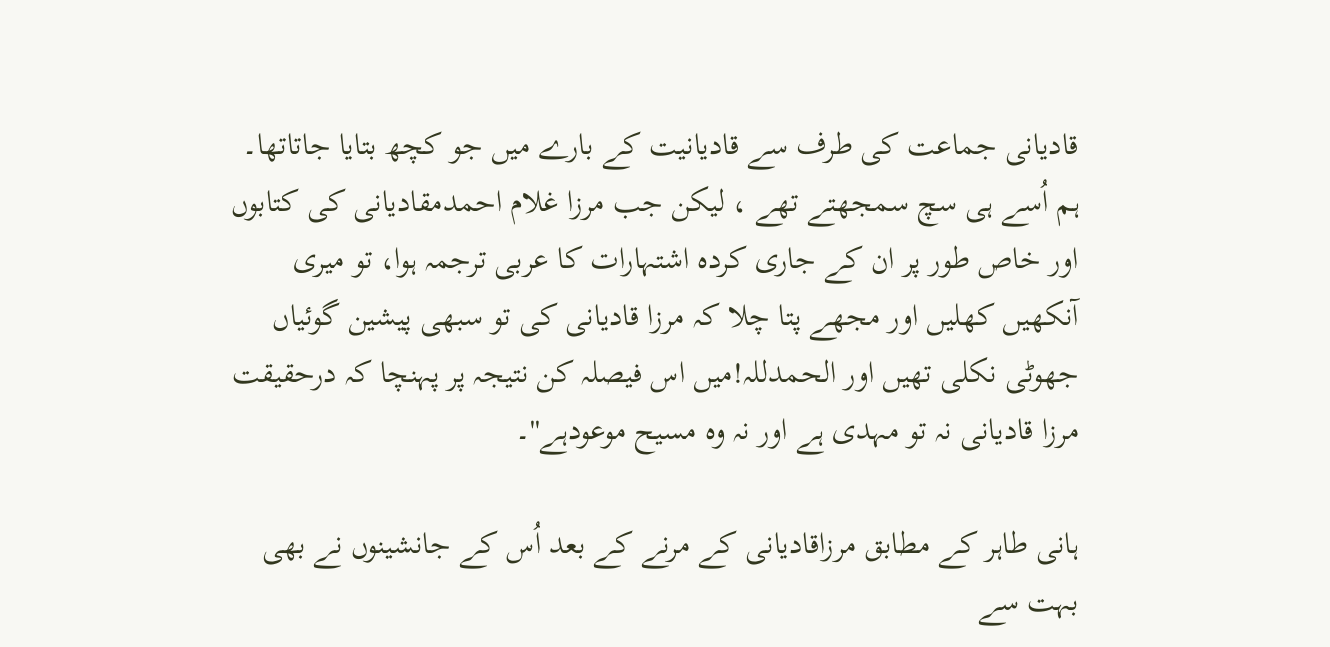قادیانی جماعت کی طرف سے قادیانیت کے بارے میں جو کچھ بتایا جاتاتھا۔ ہم اُسے ہی سچ سمجھتے تھے ، لیکن جب مرزا غلام احمدمقادیانی کی کتابوں اور خاص طور پر ان کے جاری کردہ اشتہارات کا عربی ترجمہ ہوا، تو میری آنکھیں کھلیں اور مجھے پتا چلا کہ مرزا قادیانی کی تو سبھی پیشین گوئیاں جھوٹی نکلی تھیں اور الحمدللہ!میں اس فیصلہ کن نتیجہ پر پہنچا کہ درحقیقت مرزا قادیانی نہ تو مہدی ہے اور نہ وہ مسیح موعودہے''۔

ہانی طاہر کے مطابق مرزاقادیانی کے مرنے کے بعد اُس کے جانشینوں نے بھی بہت سے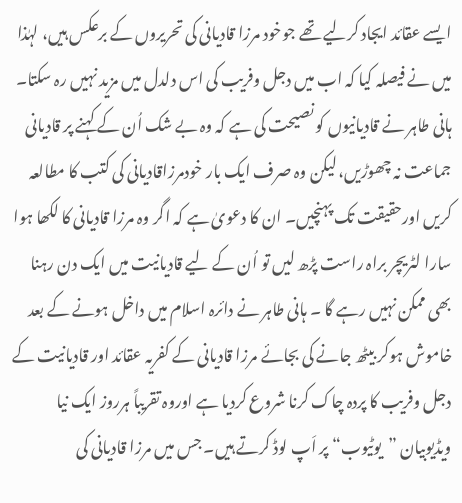ایسے عقائد ایجاد کرلیے تھے جوخود مرزا قادیانی کی تحریروں کے برعکس ہیں، لہٰذا میں نے فیصلہ کیا کہ اب میں دجل وفریب کی اس دلدل میں مزید نہیں رہ سکتا۔ ہانی طاہر نے قادیانیوں کو نصیحت کی ہے کہ وہ بے شک اُن کے کہنے پر قادیانی جماعت نہ چھوڑیں، لیکن وہ صرف ایک بار خودمرزاقادیانی کی کتب کا مطالعہ کریں اورحقیقت تک پہنچیں۔ ان کا دعویٰ ہے کہ اگر وہ مرزا قادیانی کا لکھا ہوا سارا لٹریچر براہ راست پڑھ لیں تو اُن کے لیے قادیانیت میں ایک دن رہنا بھی ممکن نہیں رہے گا ۔ ہانی طاہر نے دائرہ اسلام میں داخل ہونے کے بعد خاموش ہوکر بیٹھ جانے کی بجائے مرزا قادیانی کے کفریہ عقائد اور قادیانیت کے دجل وفریب کا پردہ چاک کرنا شروع کردیا ہے اوروہ تقریباً ہرروز ایک نیا ویڈیوبیان ”یوٹیوب“ پر اَپ لوڈ کرتے ہیں۔ جس میں مرزا قادیانی کی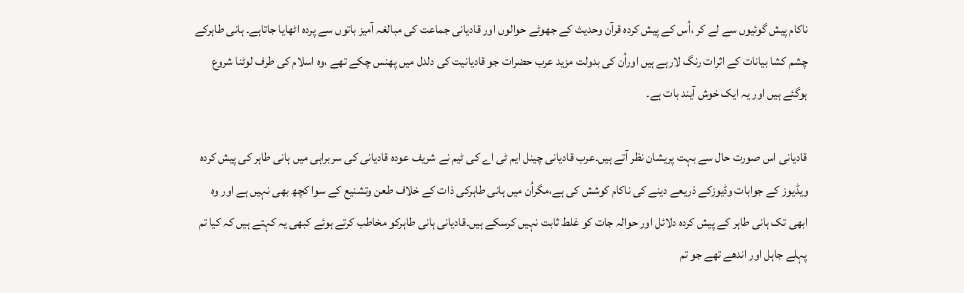ناکام پیش گوئیوں سے لے کر ،اُس کے پیش کردہ قرآن وحدیث کے جھوٹے حوالوں اور قادیانی جماعت کی مبالغہ آمیز باتوں سے پردہ اٹھایا جاتاہے۔ ہانی طاہرکے چشم کشا بیانات کے اثرات رنگ لارہے ہیں اوراُن کی بدولت مزید عرب حضرات جو قادیانیت کی دلدل میں پھنس چکے تھے ،وہ اسلام کی طرف لوٹنا شروع ہوگئے ہیں اور یہ ایک خوش آیند بات ہے۔

قادیانی اس صورت حال سے بہت پریشان نظر آتے ہیں۔عرب قادیانی چینل ایم ٹی اے کی ٹیم نے شریف عودہ قادیانی کی سربراہی میں ہانی طاہر کی پیش کردہ ویڈیوز کے جوابات وڈیوزکے ذریعے دینے کی ناکام کوشش کی ہے،مگراُن میں ہانی طاہرکی ذات کے خلاف طعن وتشنیع کے سوا کچھ بھی نہیں ہے اور وہ ابھی تک ہانی طاہر کے پیش کردہ دلائل اور حوالہ جات کو غلط ثابت نہیں کرسکے ہیں۔قادیانی ہانی طاہرکو مخاطب کرتے ہوئے کبھی یہ کہتے ہیں کہ کیا تم پہلے جاہل اور اندھے تھے جو تم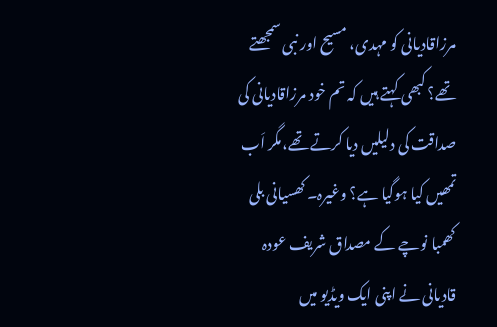مرزاقادیانی کو مہدی، مسیح اور نبی سمجھتے تھے؟ کبھی کہتے ہیں کہ تم خود مرزاقادیانی کی صداقت کی دلیلیں دیا کرتے تھے،مگر اَب تمھیں کیا ہوگیا ہے؟ وغیرہ۔ کھسیانی بلی کھمبا نوچے کے مصداق شریف عودہ قادیانی نے اپنی ایک ویڈیو میں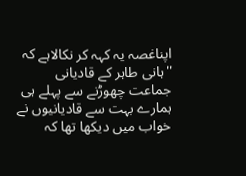اپناغصہ یہ کہہ کر نکالاہے کہ ''ہانی طاہر کے قادیانی جماعت چھوڑنے سے پہلے ہی ہمارے بہت سے قادیانیوں نے خواب میں دیکھا تھا کہ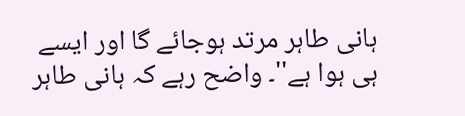ہانی طاہر مرتد ہوجائے گا اور ایسے ہی ہوا ہے''۔ واضح رہے کہ ہانی طاہر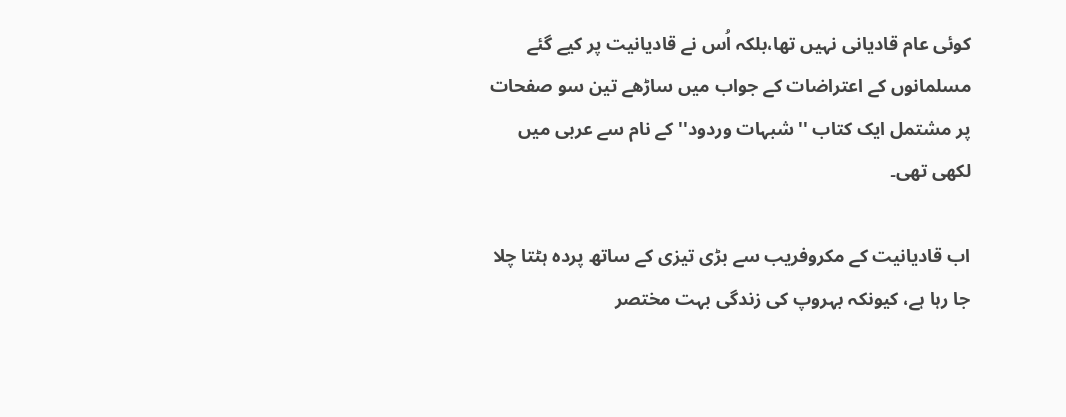کوئی عام قادیانی نہیں تھا،بلکہ اُس نے قادیانیت پر کیے گئے مسلمانوں کے اعتراضات کے جواب میں ساڑھے تین سو صفحات پر مشتمل ایک کتاب ''شبہات وردود'' کے نام سے عربی میں لکھی تھی۔

اب قادیانیت کے مکروفریب سے بڑی تیزی کے ساتھ پردہ ہٹتا چلا جا رہا ہے، کیونکہ بہروپ کی زندگی بہت مختصر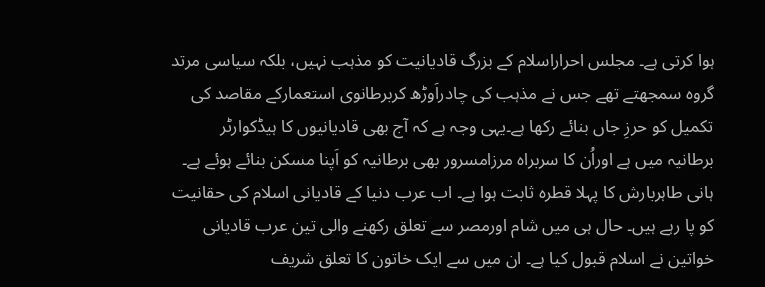ہوا کرتی ہے۔ مجلس احراراسلام کے بزرگ قادیانیت کو مذہب نہیں، بلکہ سیاسی مرتد گروہ سمجھتے تھے جس نے مذہب کی چادراَوڑھ کربرطانوی استعمارکے مقاصد کی تکمیل کو حرزِ جاں بنائے رکھا ہے۔یہی وجہ ہے کہ آج بھی قادیانیوں کا ہیڈکوارٹر برطانیہ میں ہے اوراُن کا سربراہ مرزامسرور بھی برطانیہ کو اَپنا مسکن بنائے ہوئے ہے۔ ہانی طاہربارش کا پہلا قطرہ ثابت ہوا ہے۔ اب عرب دنیا کے قادیانی اسلام کی حقانیت کو پا رہے ہیں۔ حال ہی میں شام اورمصر سے تعلق رکھنے والی تین عرب قادیانی خواتین نے اسلام قبول کیا ہے۔ ان میں سے ایک خاتون کا تعلق شریف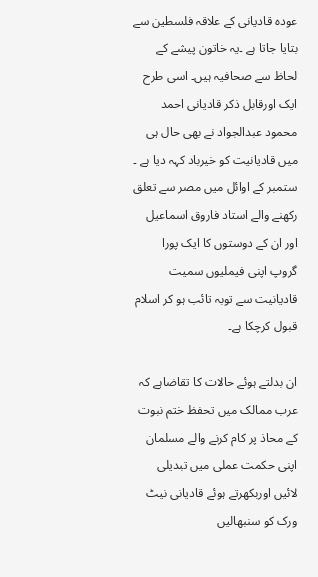عودہ قادیانی کے علاقہ فلسطین سے بتایا جاتا ہے ۔یہ خاتون پیشے کے لحاظ سے صحافیہ ہیں۔ اسی طرح ایک اورقابل ذکر قادیانی احمد محمود عبدالجواد نے بھی حال ہی میں قادیانیت کو خیرباد کہہ دیا ہے ۔ ستمبر کے اوائل میں مصر سے تعلق رکھنے والے استاد فاروق اسماعیل اور ان کے دوستوں کا ایک پورا گروپ اپنی فیملیوں سمیت قادیانیت سے توبہ تائب ہو کر اسلام قبول کرچکا ہے۔

ان بدلتے ہوئے حالات کا تقاضاہے کہ عرب ممالک میں تحفظ ختم نبوت کے محاذ پر کام کرنے والے مسلمان اپنی حکمت عملی میں تبدیلی لائیں اوربکھرتے ہوئے قادیانی نیٹ ورک کو سنبھالیں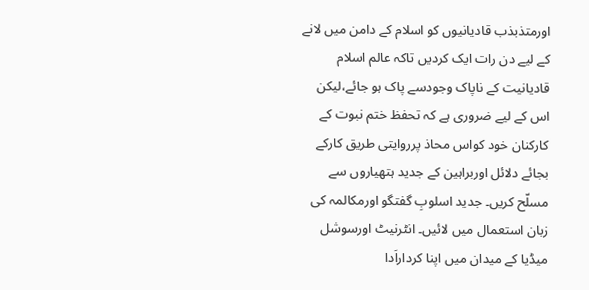اورمتذبذب قادیانیوں کو اسلام کے دامن میں لانے کے لیے دن رات ایک کردیں تاکہ عالم اسلام قادیانیت کے ناپاک وجودسے پاک ہو جائے،لیکن اس کے لیے ضروری ہے کہ تحفظ ختم نبوت کے کارکنان خود کواس محاذ پرروایتی طریق کارکے بجائے دلائل اوربراہین کے جدید ہتھیاروں سے مسلّح کریں۔ جدید اسلوبِ گفتگو اورمکالمہ کی زبان استعمال میں لائیں۔ انٹرنیٹ اورسوشل میڈیا کے میدان میں اپنا کرداراَدا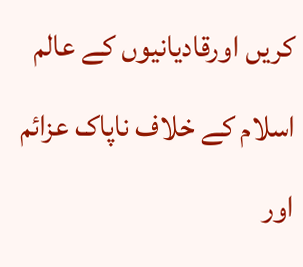کریں اورقادیانیوں کے عالم اسلام کے خلاف ناپاک عزائم اور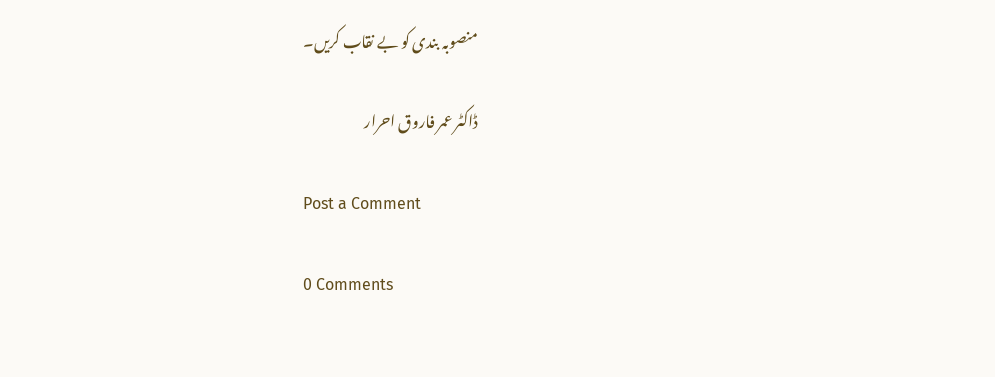منصوبہ بندی کو بے نقاب کریں۔

ڈاکٹر عمر فاروق احرار

Post a Comment

0 Comments